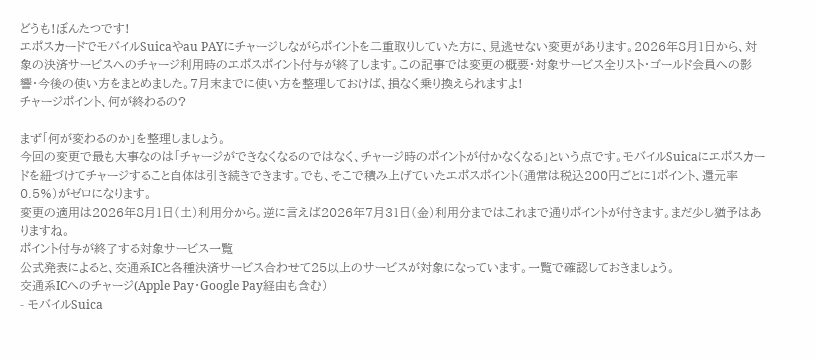どうも!ぼんたつです!
エポスカードでモバイルSuicaやau PAYにチャージしながらポイントを二重取りしていた方に、見逃せない変更があります。2026年8月1日から、対象の決済サービスへのチャージ利用時のエポスポイント付与が終了します。この記事では変更の概要・対象サービス全リスト・ゴールド会員への影響・今後の使い方をまとめました。7月末までに使い方を整理しておけば、損なく乗り換えられますよ!
チャージポイント、何が終わるの?

まず「何が変わるのか」を整理しましょう。
今回の変更で最も大事なのは「チャージができなくなるのではなく、チャージ時のポイントが付かなくなる」という点です。モバイルSuicaにエポスカードを紐づけてチャージすること自体は引き続きできます。でも、そこで積み上げていたエポスポイント(通常は税込200円ごとに1ポイント、還元率0.5%)がゼロになります。
変更の適用は2026年8月1日(土)利用分から。逆に言えば2026年7月31日(金)利用分まではこれまで通りポイントが付きます。まだ少し猶予はありますね。
ポイント付与が終了する対象サービス一覧
公式発表によると、交通系ICと各種決済サービス合わせて25以上のサービスが対象になっています。一覧で確認しておきましょう。
交通系ICへのチャージ(Apple Pay・Google Pay経由も含む)
- モバイルSuica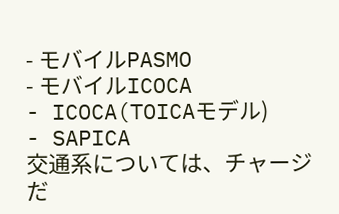- モバイルPASMO
- モバイルICOCA
- ICOCA(TOICAモデル)
- SAPICA
交通系については、チャージだ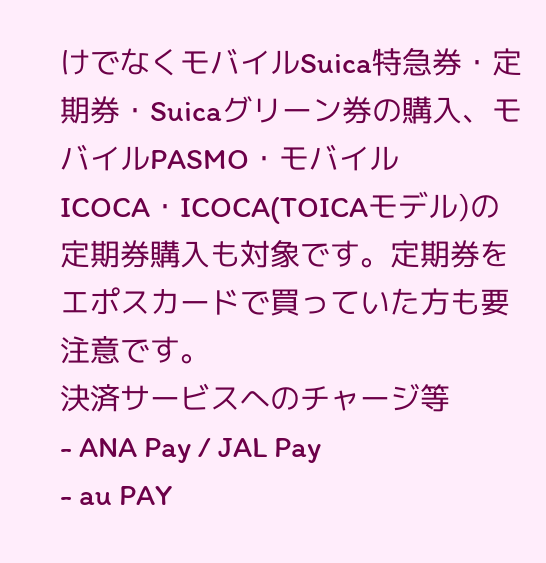けでなくモバイルSuica特急券・定期券・Suicaグリーン券の購入、モバイルPASMO・モバイルICOCA・ICOCA(TOICAモデル)の定期券購入も対象です。定期券をエポスカードで買っていた方も要注意です。
決済サービスへのチャージ等
- ANA Pay / JAL Pay
- au PAY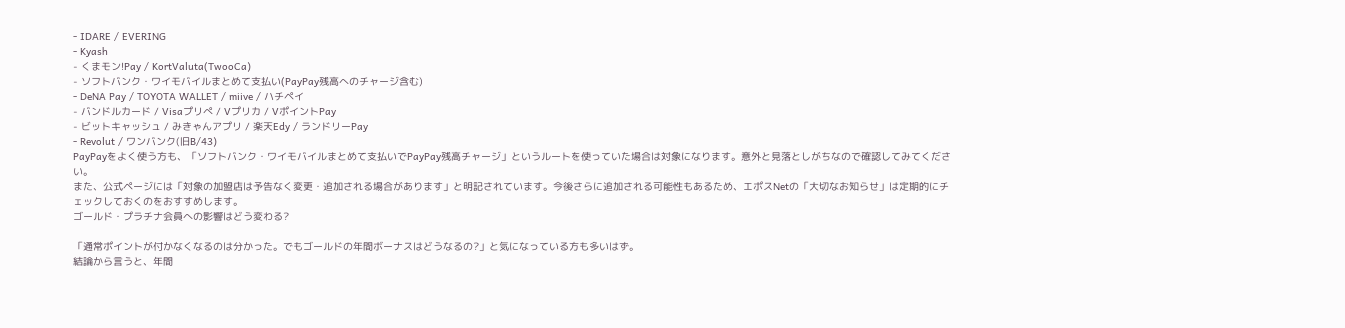- IDARE / EVERING
- Kyash
- くまモン!Pay / KortValuta(TwooCa)
- ソフトバンク・ワイモバイルまとめて支払い(PayPay残高へのチャージ含む)
- DeNA Pay / TOYOTA WALLET / miive / ハチペイ
- バンドルカード / Visaプリぺ / Vプリカ / VポイントPay
- ビットキャッシュ / みきゃんアプリ / 楽天Edy / ランドリーPay
- Revolut / ワンバンク(旧B/43)
PayPayをよく使う方も、「ソフトバンク・ワイモバイルまとめて支払いでPayPay残高チャージ」というルートを使っていた場合は対象になります。意外と見落としがちなので確認してみてください。
また、公式ページには「対象の加盟店は予告なく変更・追加される場合があります」と明記されています。今後さらに追加される可能性もあるため、エポスNetの「大切なお知らせ」は定期的にチェックしておくのをおすすめします。
ゴールド・プラチナ会員への影響はどう変わる?

「通常ポイントが付かなくなるのは分かった。でもゴールドの年間ボーナスはどうなるの?」と気になっている方も多いはず。
結論から言うと、年間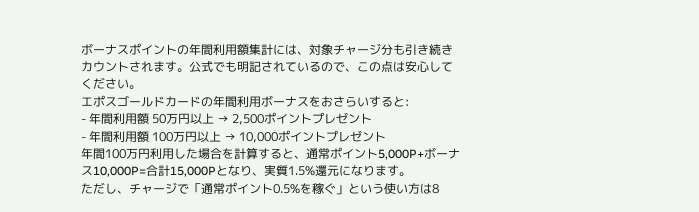ボーナスポイントの年間利用額集計には、対象チャージ分も引き続きカウントされます。公式でも明記されているので、この点は安心してください。
エポスゴールドカードの年間利用ボーナスをおさらいすると:
- 年間利用額 50万円以上 → 2,500ポイントプレゼント
- 年間利用額 100万円以上 → 10,000ポイントプレゼント
年間100万円利用した場合を計算すると、通常ポイント5,000P+ボーナス10,000P=合計15,000Pとなり、実質1.5%還元になります。
ただし、チャージで「通常ポイント0.5%を稼ぐ」という使い方は8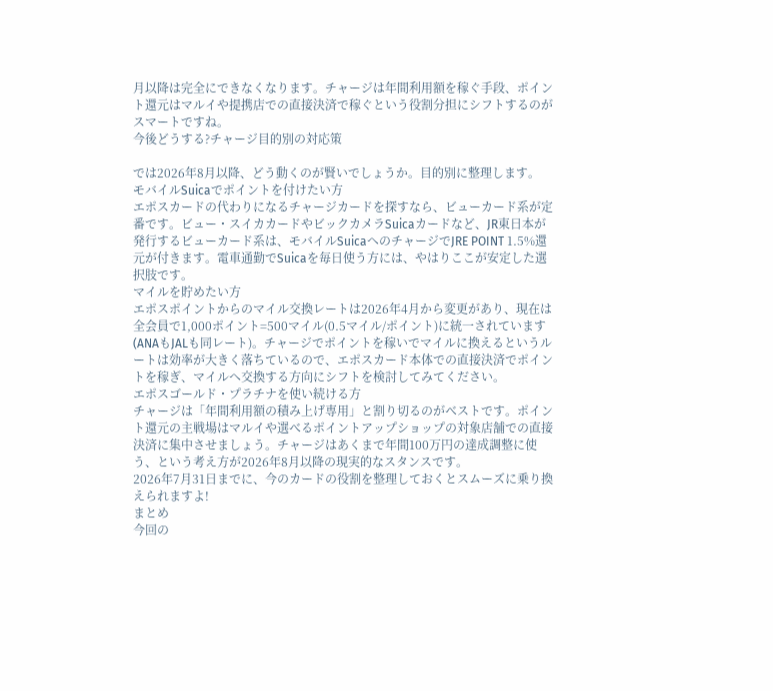月以降は完全にできなくなります。チャージは年間利用額を稼ぐ手段、ポイント還元はマルイや提携店での直接決済で稼ぐという役割分担にシフトするのがスマートですね。
今後どうする?チャージ目的別の対応策

では2026年8月以降、どう動くのが賢いでしょうか。目的別に整理します。
モバイルSuicaでポイントを付けたい方
エポスカードの代わりになるチャージカードを探すなら、ビューカード系が定番です。ビュー・スイカカードやビックカメラSuicaカードなど、JR東日本が発行するビューカード系は、モバイルSuicaへのチャージでJRE POINT 1.5%還元が付きます。電車通勤でSuicaを毎日使う方には、やはりここが安定した選択肢です。
マイルを貯めたい方
エポスポイントからのマイル交換レートは2026年4月から変更があり、現在は全会員で1,000ポイント=500マイル(0.5マイル/ポイント)に統一されています(ANAもJALも同レート)。チャージでポイントを稼いでマイルに換えるというルートは効率が大きく落ちているので、エポスカード本体での直接決済でポイントを稼ぎ、マイルへ交換する方向にシフトを検討してみてください。
エポスゴールド・プラチナを使い続ける方
チャージは「年間利用額の積み上げ専用」と割り切るのがベストです。ポイント還元の主戦場はマルイや選べるポイントアップショップの対象店舗での直接決済に集中させましょう。チャージはあくまで年間100万円の達成調整に使う、という考え方が2026年8月以降の現実的なスタンスです。
2026年7月31日までに、今のカードの役割を整理しておくとスムーズに乗り換えられますよ!
まとめ
今回の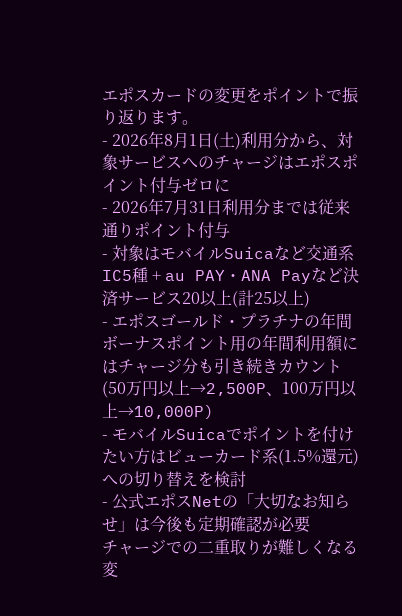エポスカードの変更をポイントで振り返ります。
- 2026年8月1日(土)利用分から、対象サービスへのチャージはエポスポイント付与ゼロに
- 2026年7月31日利用分までは従来通りポイント付与
- 対象はモバイルSuicaなど交通系IC5種 + au PAY・ANA Payなど決済サービス20以上(計25以上)
- エポスゴールド・プラチナの年間ボーナスポイント用の年間利用額にはチャージ分も引き続きカウント(50万円以上→2,500P、100万円以上→10,000P)
- モバイルSuicaでポイントを付けたい方はビューカード系(1.5%還元)への切り替えを検討
- 公式エポスNetの「大切なお知らせ」は今後も定期確認が必要
チャージでの二重取りが難しくなる変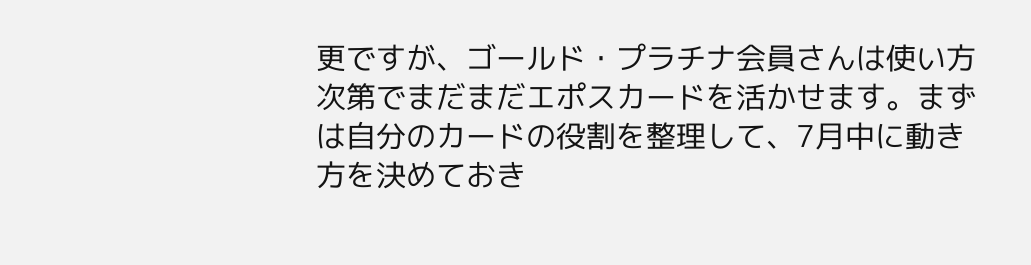更ですが、ゴールド・プラチナ会員さんは使い方次第でまだまだエポスカードを活かせます。まずは自分のカードの役割を整理して、7月中に動き方を決めておき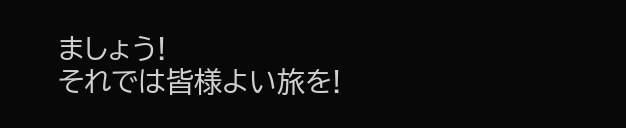ましょう!
それでは皆様よい旅を!